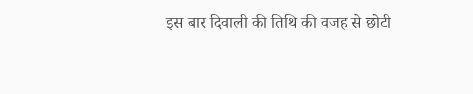इस बार दिवाली की तिथि की वजह से छोटी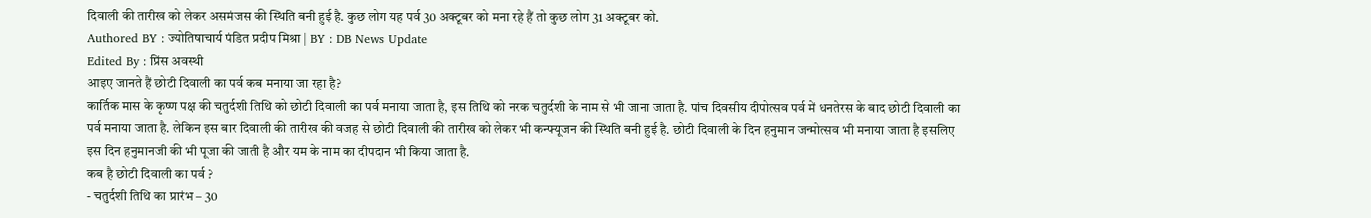दिवाली की तारीख को लेकर असमंजस की स्थिति बनी हुई है. कुछ लोग यह पर्व 30 अक्टूबर को मना रहे हैं तो कुछ लोग 31 अक्टूबर को.
Authored BY : ज्योतिषाचार्य पंडित प्रदीप मिश्रा | BY : DB News Update
Edited By : प्रिंस अवस्थी
आइए जानते हैं छोटी दिवाली का पर्व कब मनाया जा रहा है?
कार्तिक मास के कृष्ण पक्ष की चतुर्दशी तिथि को छोटी दिवाली का पर्व मनाया जाता है, इस तिथि को नरक चतुर्दशी के नाम से भी जाना जाता है. पांच दिवसीय दीपोत्सव पर्व में धनतेरस के बाद छोटी दिवाली का पर्व मनाया जाता है. लेकिन इस बार दिवाली की तारीख की वजह से छोटी दिवाली की तारीख को लेकर भी कन्फ्यूजन की स्थिति बनी हुई है. छोटी दिवाली के दिन हनुमान जन्मोत्सव भी मनाया जाता है इसलिए इस दिन हनुमानजी की भी पूजा की जाती है और यम के नाम का दीपदान भी किया जाता है.
कब है छोटी दिवाली का पर्व ?
- चतुर्दशी तिथि का प्रारंभ – 30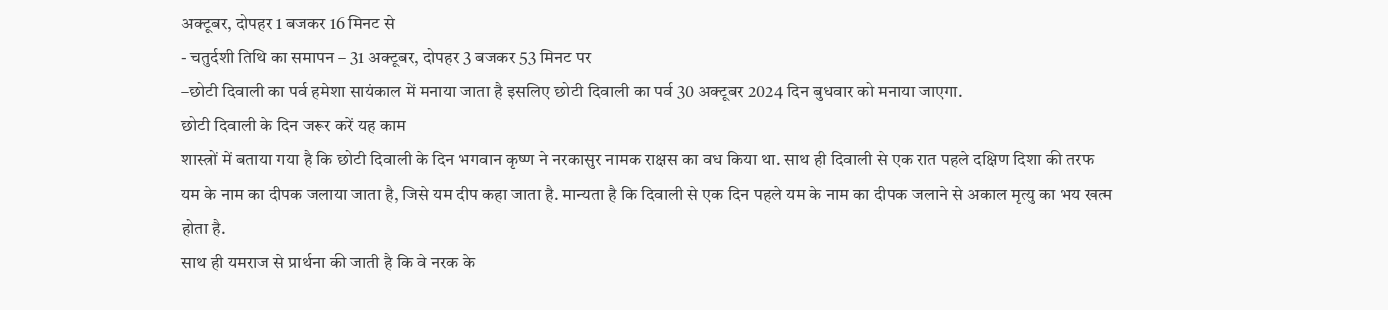अक्टूबर, दोपहर 1 बजकर 16 मिनट से
- चतुर्दशी तिथि का समापन – 31 अक्टूबर, दोपहर 3 बजकर 53 मिनट पर
–छोटी दिवाली का पर्व हमेशा सायंकाल में मनाया जाता है इसलिए छोटी दिवाली का पर्व 30 अक्टूबर 2024 दिन बुधवार को मनाया जाएगा.
छोटी दिवाली के दिन जरूर करें यह काम
शास्त्रों में बताया गया है कि छोटी दिवाली के दिन भगवान कृष्ण ने नरकासुर नामक राक्षस का वध किया था. साथ ही दिवाली से एक रात पहले दक्षिण दिशा की तरफ यम के नाम का दीपक जलाया जाता है, जिसे यम दीप कहा जाता है. मान्यता है कि दिवाली से एक दिन पहले यम के नाम का दीपक जलाने से अकाल मृत्यु का भय खत्म होता है.
साथ ही यमराज से प्रार्थना की जाती है कि वे नरक के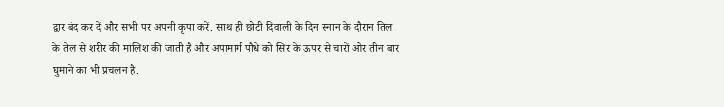द्वार बंद कर दें और सभी पर अपनी कृपा करें. साथ ही छोटी दिवाली के दिन स्नान के दौरान तिल के तेल से शरीर की मालिश की जाती है और अपामार्ग पौधे को सिर के ऊपर से चारों ओर तीन बार घुमाने का भी प्रचलन है.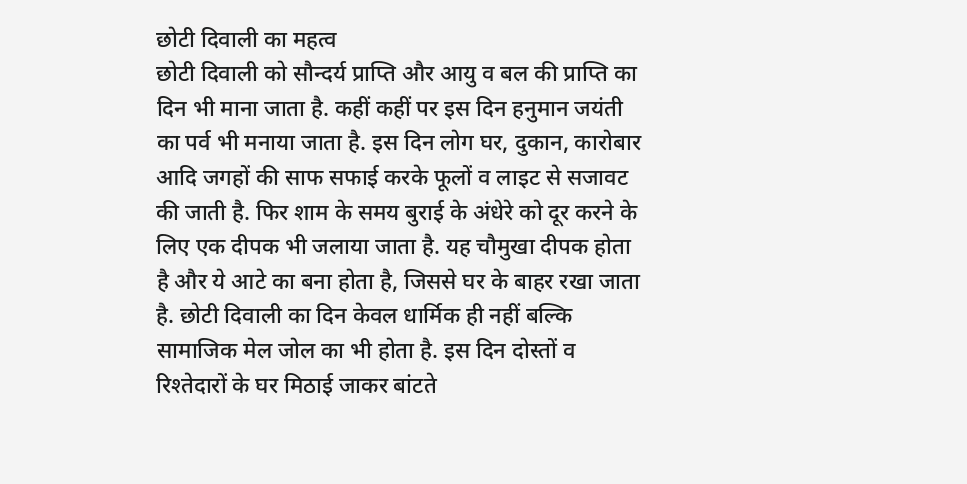छोटी दिवाली का महत्व
छोटी दिवाली को सौन्दर्य प्राप्ति और आयु व बल की प्राप्ति का दिन भी माना जाता है. कहीं कहीं पर इस दिन हनुमान जयंती का पर्व भी मनाया जाता है. इस दिन लोग घर, दुकान, कारोबार आदि जगहों की साफ सफाई करके फूलों व लाइट से सजावट की जाती है. फिर शाम के समय बुराई के अंधेरे को दूर करने के लिए एक दीपक भी जलाया जाता है. यह चौमुखा दीपक होता है और ये आटे का बना होता है, जिससे घर के बाहर रखा जाता है. छोटी दिवाली का दिन केवल धार्मिक ही नहीं बल्कि सामाजिक मेल जोल का भी होता है. इस दिन दोस्तों व रिश्तेदारों के घर मिठाई जाकर बांटते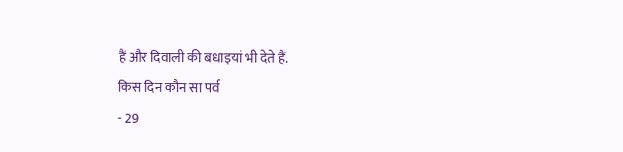हैं और दिवाली की बधाइयां भी देते हैं.
किस दिन कौन सा पर्व
- 29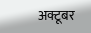अक्टूबर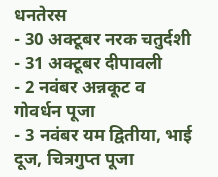धनतेरस
- 30 अक्टूबर नरक चतुर्दशी
- 31 अक्टूबर दीपावली
- 2 नवंबर अन्नकूट व गोवर्धन पूजा
- 3 नवंबर यम द्वितीया, भाई दूज, चित्रगुप्त पूजा